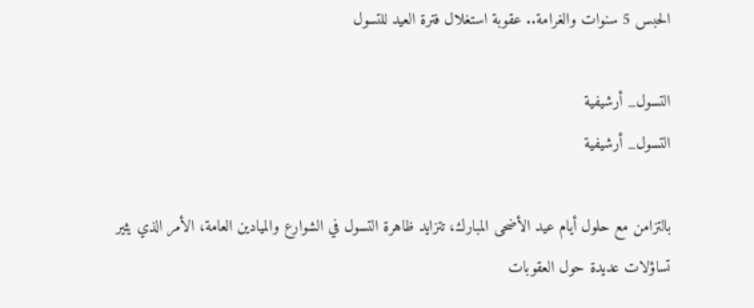الحبس 5 سنوات والغرامة.. عقوبة استغلال فترة العيد للتسول

التسول_ أرشيفية
التسول_ أرشيفية

بالتزامن مع حلول أيام عيد الأضحى المبارك، تتزايد ظاهرة التسول في الشوارع والميادين العامة، الأمر الذي يثير تساؤلات عديدة حول العقوبات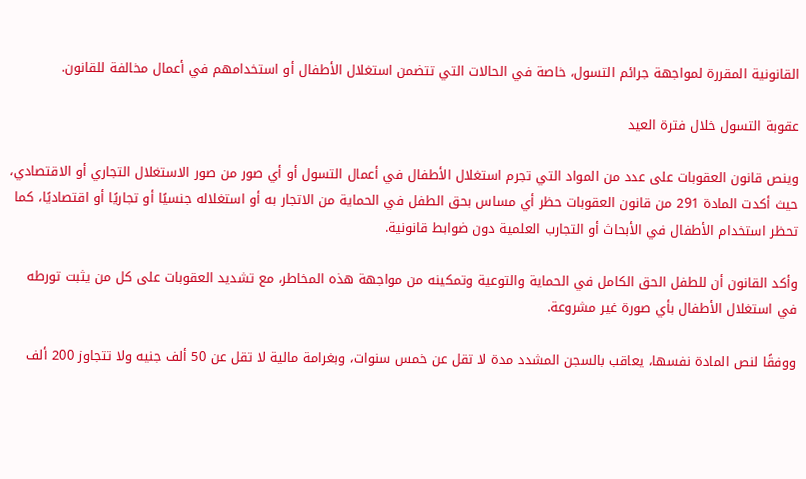القانونية المقررة لمواجهة جرائم التسول، خاصة في الحالات التي تتضمن استغلال الأطفال أو استخدامهم في أعمال مخالفة للقانون.

عقوبة التسول خلال فترة العيد

وينص قانون العقوبات على عدد من المواد التي تجرم استغلال الأطفال في أعمال التسول أو أي صور من صور الاستغلال التجاري أو الاقتصادي، حيث أكدت المادة 291 من قانون العقوبات حظر أي مساس بحق الطفل في الحماية من الاتجار به أو استغلاله جنسيًا أو تجاريًا أو اقتصاديًا، كما تحظر استخدام الأطفال في الأبحاث أو التجارب العلمية دون ضوابط قانونية.

وأكد القانون أن للطفل الحق الكامل في الحماية والتوعية وتمكينه من مواجهة هذه المخاطر، مع تشديد العقوبات على كل من يثبت تورطه في استغلال الأطفال بأي صورة غير مشروعة.

ووفقًا لنص المادة نفسها، يعاقب بالسجن المشدد مدة لا تقل عن خمس سنوات، وبغرامة مالية لا تقل عن 50 ألف جنيه ولا تتجاوز 200 ألف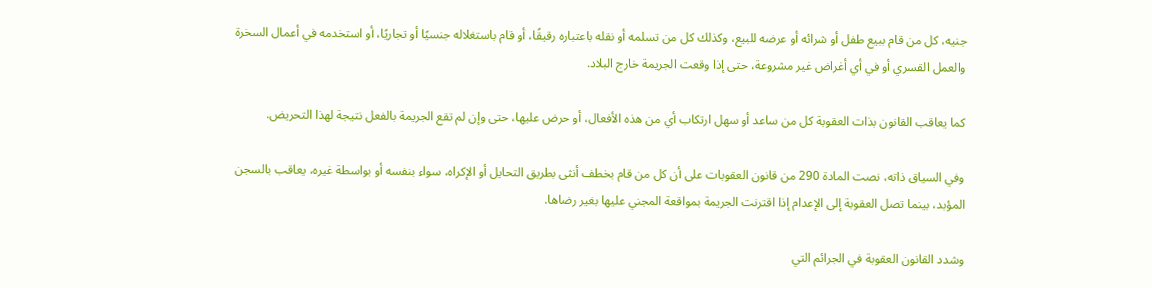جنيه، كل من قام ببيع طفل أو شرائه أو عرضه للبيع، وكذلك كل من تسلمه أو نقله باعتباره رقيقًا، أو قام باستغلاله جنسيًا أو تجاريًا، أو استخدمه في أعمال السخرة والعمل القسري أو في أي أغراض غير مشروعة، حتى إذا وقعت الجريمة خارج البلاد.

كما يعاقب القانون بذات العقوبة كل من ساعد أو سهل ارتكاب أي من هذه الأفعال، أو حرض عليها، حتى وإن لم تقع الجريمة بالفعل نتيجة لهذا التحريض.

وفي السياق ذاته، نصت المادة 290 من قانون العقوبات على أن كل من قام بخطف أنثى بطريق التحايل أو الإكراه، سواء بنفسه أو بواسطة غيره، يعاقب بالسجن المؤبد، بينما تصل العقوبة إلى الإعدام إذا اقترنت الجريمة بمواقعة المجني عليها بغير رضاها.

وشدد القانون العقوبة في الجرائم التي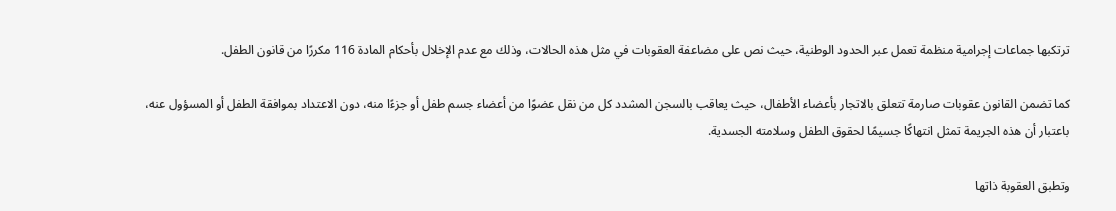ترتكبها جماعات إجرامية منظمة تعمل عبر الحدود الوطنية، حيث نص على مضاعفة العقوبات في مثل هذه الحالات، وذلك مع عدم الإخلال بأحكام المادة 116 مكررًا من قانون الطفل.

كما تضمن القانون عقوبات صارمة تتعلق بالاتجار بأعضاء الأطفال، حيث يعاقب بالسجن المشدد كل من نقل عضوًا من أعضاء جسم طفل أو جزءًا منه، دون الاعتداد بموافقة الطفل أو المسؤول عنه، باعتبار أن هذه الجريمة تمثل انتهاكًا جسيمًا لحقوق الطفل وسلامته الجسدية.

وتطبق العقوبة ذاتها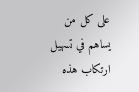على كل من يساهم في تسهيل ارتكاب هذه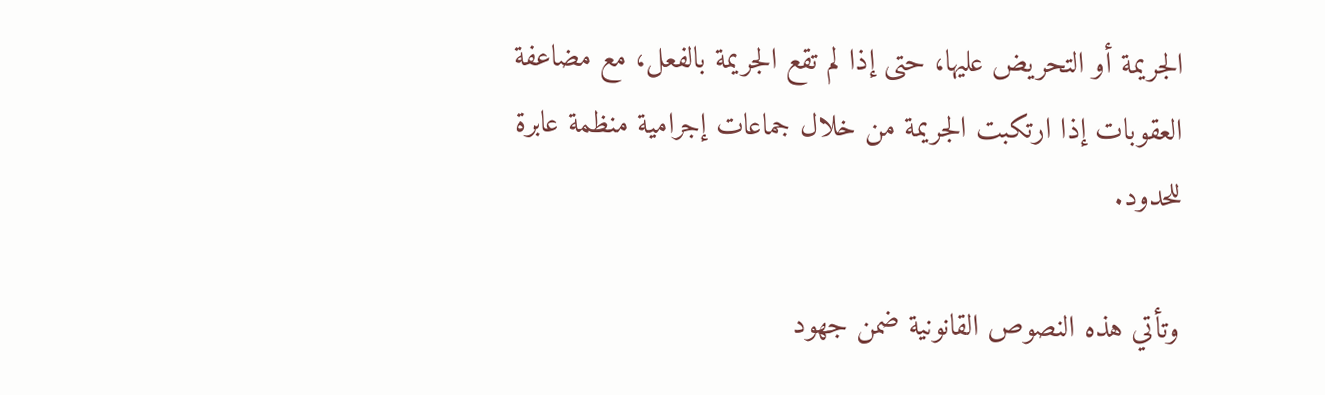الجريمة أو التحريض عليها، حتى إذا لم تقع الجريمة بالفعل، مع مضاعفة العقوبات إذا ارتكبت الجريمة من خلال جماعات إجرامية منظمة عابرة للحدود.

وتأتي هذه النصوص القانونية ضمن جهود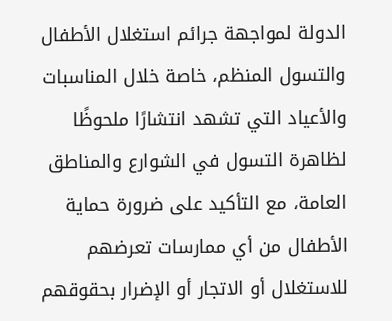الدولة لمواجهة جرائم استغلال الأطفال والتسول المنظم، خاصة خلال المناسبات والأعياد التي تشهد انتشارًا ملحوظًا لظاهرة التسول في الشوارع والمناطق العامة، مع التأكيد على ضرورة حماية الأطفال من أي ممارسات تعرضهم للاستغلال أو الاتجار أو الإضرار بحقوقهم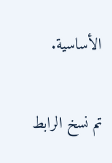الأساسية.

تم نسخ الرابط